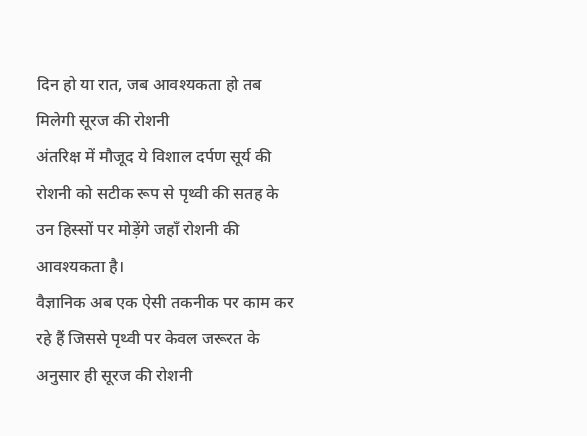दिन हो या रात, जब आवश्यकता हो तब मिलेगी सूरज की रोशनी
अंतरिक्ष में मौजूद ये विशाल दर्पण सूर्य की रोशनी को सटीक रूप से पृथ्वी की सतह के उन हिस्सों पर मोड़ेंगे जहाँ रोशनी की आवश्यकता है।
वैज्ञानिक अब एक ऐसी तकनीक पर काम कर रहे हैं जिससे पृथ्वी पर केवल जरूरत के अनुसार ही सूरज की रोशनी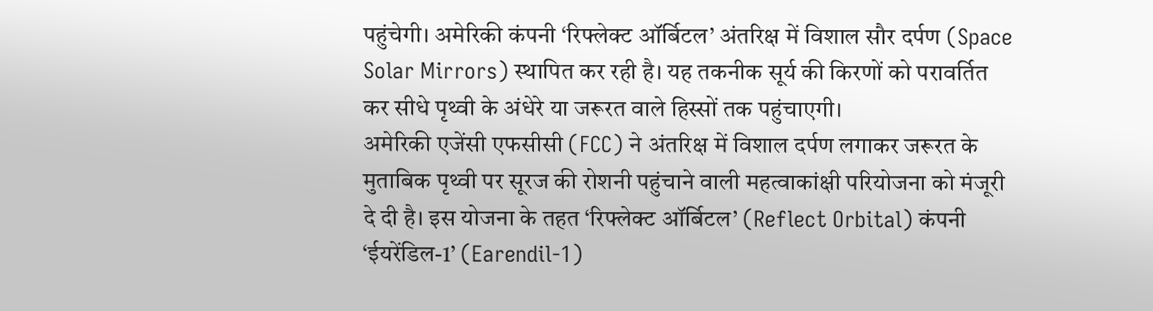पहुंचेगी। अमेरिकी कंपनी ‘रिफ्लेक्ट ऑर्बिटल’ अंतरिक्ष में विशाल सौर दर्पण (Space Solar Mirrors) स्थापित कर रही है। यह तकनीक सूर्य की किरणों को परावर्तित कर सीधे पृथ्वी के अंधेरे या जरूरत वाले हिस्सों तक पहुंचाएगी।
अमेरिकी एजेंसी एफसीसी (FCC) ने अंतरिक्ष में विशाल दर्पण लगाकर जरूरत के मुताबिक पृथ्वी पर सूरज की रोशनी पहुंचाने वाली महत्वाकांक्षी परियोजना को मंजूरी दे दी है। इस योजना के तहत ‘रिफ्लेक्ट ऑर्बिटल’ (Reflect Orbital) कंपनी ‘ईयरेंडिल-1’ (Earendil-1)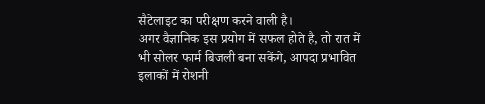सैटेलाइट का परीक्षण करने वाली है।
अगर वैज्ञानिक इस प्रयोग में सफल होते है, तो रात में भी सोलर फार्म बिजली बना सकेंगे, आपदा प्रभावित इलाकों में रोशनी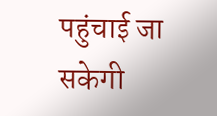पहुंचाई जा सकेगी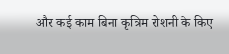और कई काम बिना कृत्रिम रोशनी के किए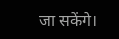जा सकेंगे।